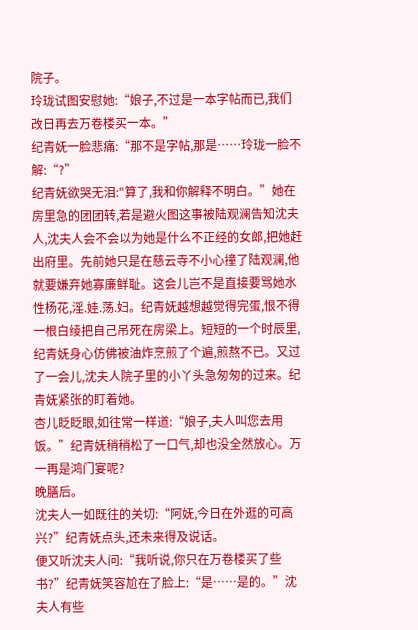院子。
玲珑试图安慰她:“娘子,不过是一本字帖而已,我们改日再去万卷楼买一本。”
纪青妩一脸悲痛:“那不是字帖,那是……玲珑一脸不解:“?”
纪青妩欲哭无泪:"算了,我和你解释不明白。”她在房里急的团团转,若是避火图这事被陆观澜告知沈夫人,沈夫人会不会以为她是什么不正经的女郎,把她赶出府里。先前她只是在慈云寺不小心撞了陆观澜,他就要嫌弃她寡廉鲜耻。这会儿岂不是直接要骂她水性杨花,淫.娃.荡.妇。纪青妩越想越觉得完蛋,恨不得一根白绫把自己吊死在房梁上。短短的一个时辰里,纪青妩身心仿佛被油炸烹煎了个遍,煎熬不已。又过了一会儿,沈夫人院子里的小丫头急匆匆的过来。纪青妩紧张的盯着她。
杏儿眨眨眼,如往常一样道:“娘子,夫人叫您去用饭。”纪青妩稍稍松了一口气,却也没全然放心。万一再是鸿门宴呢?
晚膳后。
沈夫人一如既往的关切:“阿妩,今日在外逛的可高兴?”纪青妩点头,还未来得及说话。
便又听沈夫人问:“我听说,你只在万卷楼买了些书?”纪青妩笑容尬在了脸上:“是……是的。”沈夫人有些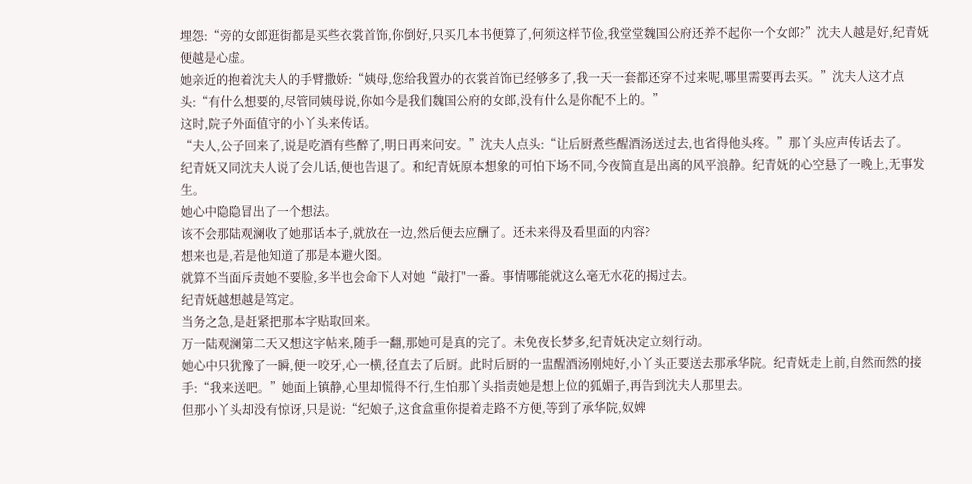埋怨:“旁的女郎逛街都是买些衣裳首饰,你倒好,只买几本书便算了,何须这样节俭,我堂堂魏国公府还养不起你一个女郎?”沈夫人越是好,纪青妩便越是心虚。
她亲近的抱着沈夫人的手臂撒娇:“姨母,您给我置办的衣裳首饰已经够多了,我一天一套都还穿不过来呢,哪里需要再去买。”沈夫人这才点头:“有什么想要的,尽管同姨母说,你如今是我们魏国公府的女郎,没有什么是你配不上的。”
这时,院子外面值守的小丫头来传话。
“夫人,公子回来了,说是吃酒有些醉了,明日再来问安。”沈夫人点头:“让后厨煮些醒酒汤送过去,也省得他头疼。”那丫头应声传话去了。
纪青妩又同沈夫人说了会儿话,便也告退了。和纪青妩原本想象的可怕下场不同,今夜简直是出离的风平浪静。纪青妩的心空悬了一晚上,无事发生。
她心中隐隐冒出了一个想法。
该不会那陆观澜收了她那话本子,就放在一边,然后便去应酬了。还未来得及看里面的内容?
想来也是,若是他知道了那是本避火图。
就算不当面斥责她不要脸,多半也会命下人对她“敲打"一番。事情哪能就这么毫无水花的揭过去。
纪青妩越想越是笃定。
当务之急,是赶紧把那本字贴取回来。
万一陆观澜第二天又想这字帖来,随手一翻,那她可是真的完了。未免夜长梦多,纪青妩决定立刻行动。
她心中只犹豫了一瞬,便一咬牙,心一横,径直去了后厨。此时后厨的一盅醒酒汤刚炖好,小丫头正要送去那承华院。纪青妩走上前,自然而然的接手:“我来送吧。”她面上镇静,心里却慌得不行,生怕那丫头指责她是想上位的狐媚子,再告到沈夫人那里去。
但那小丫头却没有惊讶,只是说:“纪娘子,这食盒重你提着走路不方便,等到了承华院,奴婢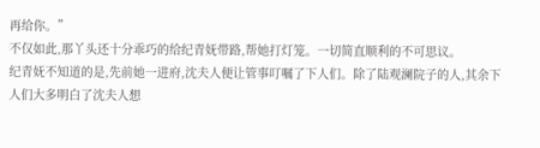再给你。”
不仅如此,那丫头还十分乖巧的给纪青妩带路,帮她打灯笼。一切简直顺利的不可思议。
纪青妩不知道的是,先前她一进府,沈夫人便让管事叮嘱了下人们。除了陆观澜院子的人,其余下人们大多明白了沈夫人想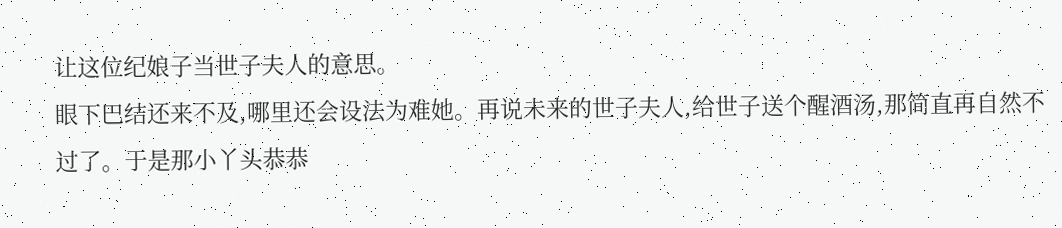让这位纪娘子当世子夫人的意思。
眼下巴结还来不及,哪里还会设法为难她。再说未来的世子夫人,给世子送个醒酒汤,那简直再自然不过了。于是那小丫头恭恭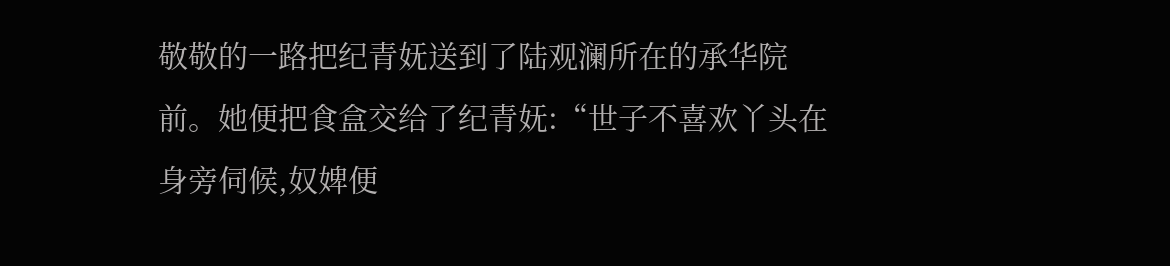敬敬的一路把纪青妩送到了陆观澜所在的承华院前。她便把食盒交给了纪青妩:“世子不喜欢丫头在身旁伺候,奴婢便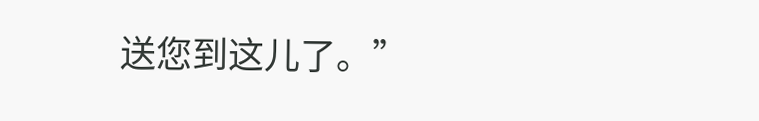送您到这儿了。”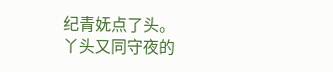纪青妩点了头。
丫头又同守夜的